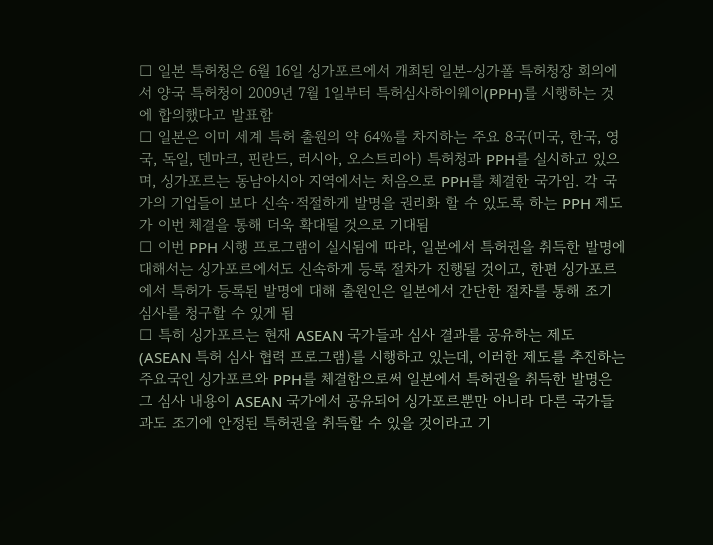□ 일본 특허청은 6월 16일 싱가포르에서 개최된 일본-싱가폴 특허청장 회의에서 양국 특허청이 2009년 7월 1일부터 특허심사하이웨이(PPH)를 시행하는 것에 합의했다고 발표함
□ 일본은 이미 세계 특허 출원의 약 64%를 차지하는 주요 8국(미국, 한국, 영국, 독일, 덴마크, 핀란드, 러시아, 오스트리아) 특허청과 PPH를 실시하고 있으며, 싱가포르는 동남아시아 지역에서는 처음으로 PPH를 체결한 국가임. 각 국가의 기업들이 보다 신속·적절하게 발명을 권리화 할 수 있도록 하는 PPH 제도가 이번 체결을 통해 더욱 확대될 것으로 기대됨
□ 이번 PPH 시행 프로그램이 실시됨에 따라, 일본에서 특허권을 취득한 발명에 대해서는 싱가포르에서도 신속하게 등록 절차가 진행될 것이고, 한편 싱가포르에서 특허가 등록된 발명에 대해 출원인은 일본에서 간단한 절차를 통해 조기 심사를 청구할 수 있게 됨
□ 특히 싱가포르는 현재 ASEAN 국가들과 심사 결과를 공유하는 제도(ASEAN 특허 심사 협력 프로그램)를 시행하고 있는데, 이러한 제도를 추진하는 주요국인 싱가포르와 PPH를 체결함으로써 일본에서 특허권을 취득한 발명은 그 심사 내용이 ASEAN 국가에서 공유되어 싱가포르뿐만 아니라 다른 국가들과도 조기에 안정된 특허권을 취득할 수 있을 것이라고 기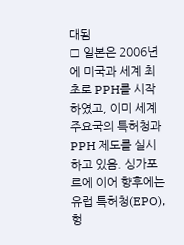대됨
□ 일본은 2006년에 미국과 세계 최초로 PPH를 시작하였고, 이미 세계 주요국의 특허청과 PPH 제도를 실시하고 있음. 싱가포르에 이어 향후에는 유럽 특허청(EPO), 헝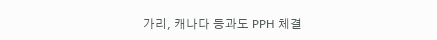가리, 캐나다 등과도 PPH 체결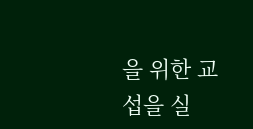을 위한 교섭을 실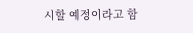시할 예정이라고 함